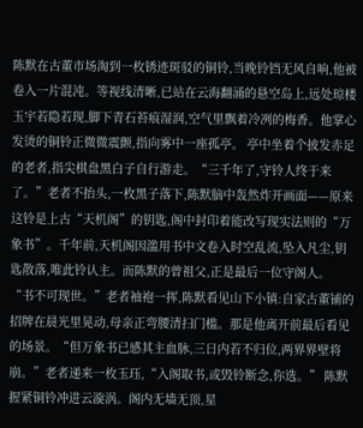陈默在古董市场淘到一枚锈迹斑驳的铜铃,当晚铃铛无风自响,他被卷入一片混沌。等视线清晰,已站在云海翻涌的悬空岛上,远处琼楼玉宇若隐若现,脚下青石苔痕湿润,空气里飘着冷冽的梅香。他掌心发烫的铜铃正微微震颤,指向雾中一座孤亭。 亭中坐着个披发赤足的老者,指尖棋盘黑白子自行游走。“三千年了,守铃人终于来了。”老者不抬头,一枚黑子落下,陈默脑中轰然炸开画面——原来这铃是上古“天机阁”的钥匙,阁中封印着能改写现实法则的“万象书”。千年前,天机阁因滥用书中文卷入时空乱流,坠入凡尘,钥匙散落,唯此铃认主。而陈默的曾祖父,正是最后一位守阁人。 “书不可现世。”老者袖袍一挥,陈默看见山下小镇:自家古董铺的招牌在晨光里晃动,母亲正弯腰清扫门槛。那是他离开前最后看见的场景。“但万象书已感其主血脉,三日内若不归位,两界界壁将崩。”老者递来一枚玉珏,“入阁取书,或毁铃断念,你选。” 陈默握紧铜铃冲进云漩涡。阁内无墙无顶,星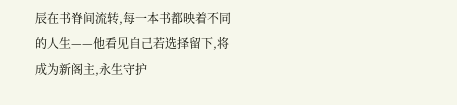辰在书脊间流转,每一本书都映着不同的人生——他看见自己若选择留下,将成为新阁主,永生守护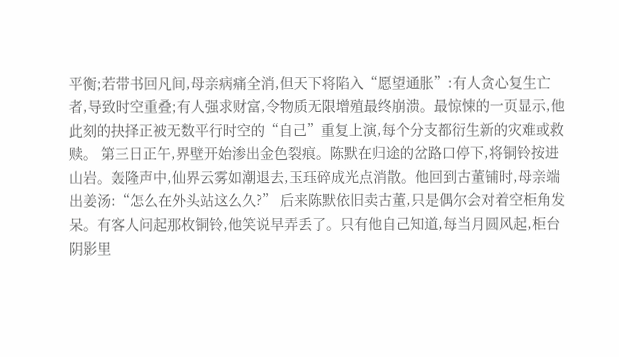平衡;若带书回凡间,母亲病痛全消,但天下将陷入“愿望通胀”:有人贪心复生亡者,导致时空重叠;有人强求财富,令物质无限增殖最终崩溃。最惊悚的一页显示,他此刻的抉择正被无数平行时空的“自己”重复上演,每个分支都衍生新的灾难或救赎。 第三日正午,界壁开始渗出金色裂痕。陈默在归途的岔路口停下,将铜铃按进山岩。轰隆声中,仙界云雾如潮退去,玉珏碎成光点消散。他回到古董铺时,母亲端出姜汤:“怎么在外头站这么久?” 后来陈默依旧卖古董,只是偶尔会对着空柜角发呆。有客人问起那枚铜铃,他笑说早弄丢了。只有他自己知道,每当月圆风起,柜台阴影里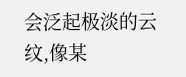会泛起极淡的云纹,像某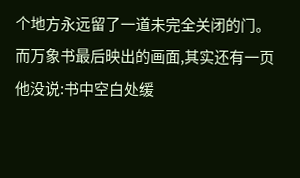个地方永远留了一道未完全关闭的门。而万象书最后映出的画面,其实还有一页他没说:书中空白处缓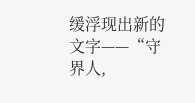缓浮现出新的文字——“守界人,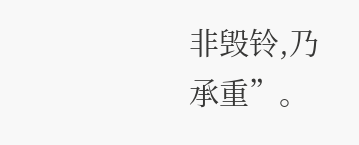非毁铃,乃承重”。